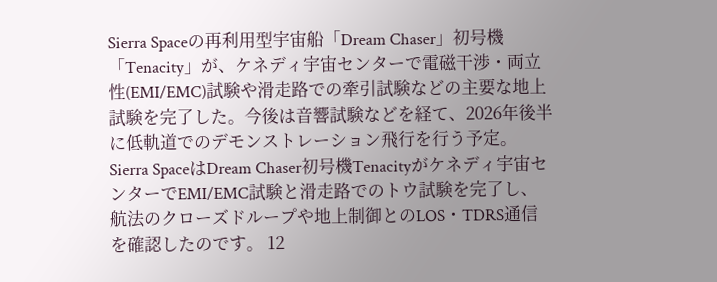Sierra Spaceの再利用型宇宙船「Dream Chaser」初号機「Tenacity」が、ケネディ宇宙センターで電磁干渉・両立性(EMI/EMC)試験や滑走路での牽引試験などの主要な地上試験を完了した。今後は音響試験などを経て、2026年後半に低軌道でのデモンストレーション飛行を行う予定。
Sierra SpaceはDream Chaser初号機Tenacityがケネディ宇宙センターでEMI/EMC試験と滑走路でのトウ試験を完了し、航法のクローズドループや地上制御とのLOS・TDRS通信を確認したのです。 12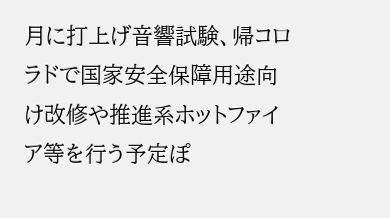月に打上げ音響試験、帰コロラドで国家安全保障用途向け改修や推進系ホットファイア等を行う予定ぽ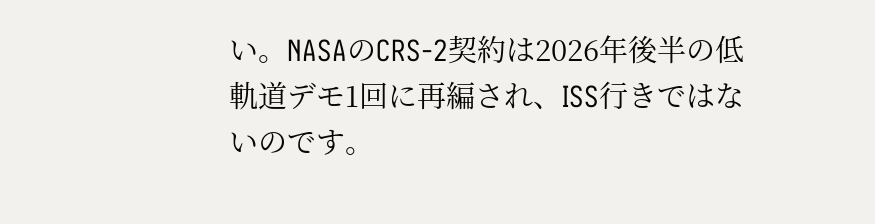い。NASAのCRS-2契約は2026年後半の低軌道デモ1回に再編され、ISS行きではないのです。